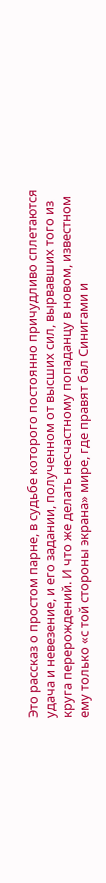Это рассказ о простом парне, в судьбе которого постоянно причудливо сплетаются удача и невезение, и его задании, полученном от высших сил, вырвавших того из круга перерождений. И что же делать несчастному попаданцу в новом, известном ему только «с той стороны экрана» мире, где правят бал Синигами и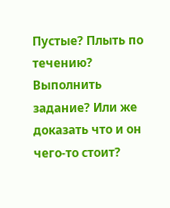Пустые? Плыть по течению? Выполнить задание? Или же доказать что и он чего-то стоит?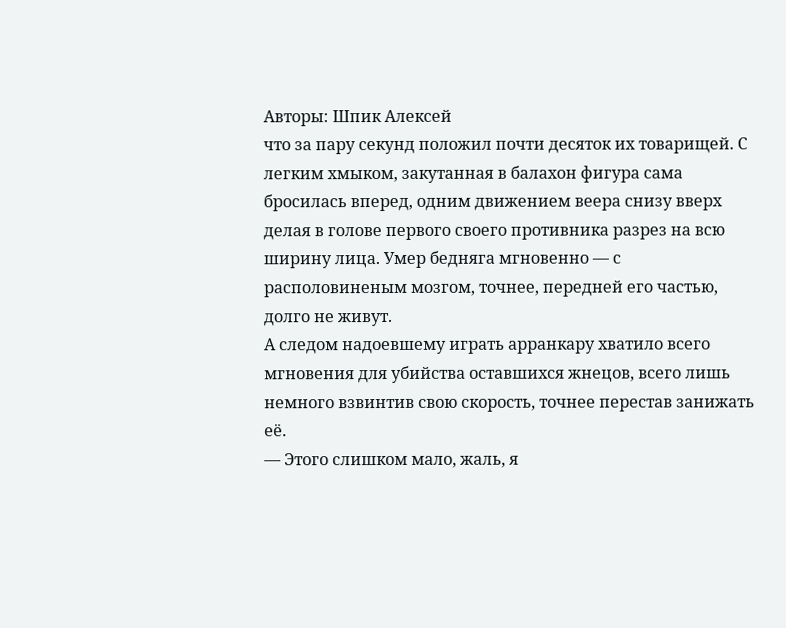Авторы: Шпик Алексей
что за пару секунд положил почти десяток их товарищей. С легким хмыком, закутанная в балахон фигура сама бросилась вперед, одним движением веера снизу вверх делая в голове первого своего противника разрез на всю ширину лица. Умер бедняга мгновенно — с располовиненым мозгом, точнее, передней его частью, долго не живут.
А следом надоевшему играть арранкару хватило всего мгновения для убийства оставшихся жнецов, всего лишь немного взвинтив свою скорость, точнее перестав занижать её.
— Этого слишком мало, жаль, я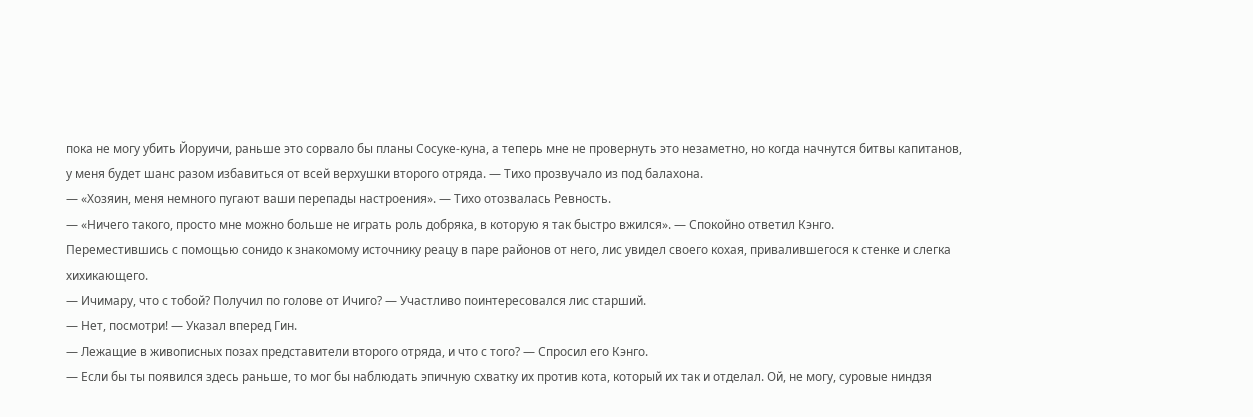пока не могу убить Йоруичи, раньше это сорвало бы планы Сосуке-куна, а теперь мне не провернуть это незаметно, но когда начнутся битвы капитанов, у меня будет шанс разом избавиться от всей верхушки второго отряда. — Тихо прозвучало из под балахона.
— «Хозяин, меня немного пугают ваши перепады настроения». — Тихо отозвалась Ревность.
— «Ничего такого, просто мне можно больше не играть роль добряка, в которую я так быстро вжился». — Спокойно ответил Кэнго.
Переместившись с помощью сонидо к знакомому источнику реацу в паре районов от него, лис увидел своего кохая, привалившегося к стенке и слегка хихикающего.
— Ичимару, что с тобой? Получил по голове от Ичиго? — Участливо поинтересовался лис старший.
— Нет, посмотри! — Указал вперед Гин.
— Лежащие в живописных позах представители второго отряда, и что с того? — Спросил его Кэнго.
— Если бы ты появился здесь раньше, то мог бы наблюдать эпичную схватку их против кота, который их так и отделал. Ой, не могу, суровые ниндзя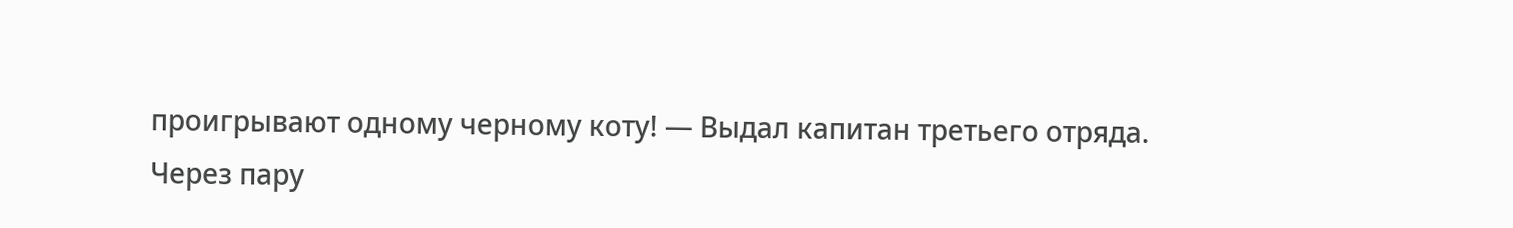проигрывают одному черному коту! — Выдал капитан третьего отряда.
Через пару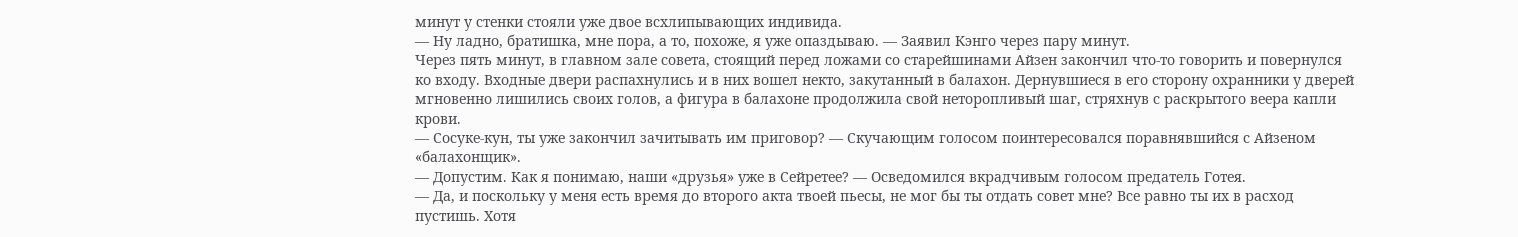минут у стенки стояли уже двое всхлипывающих индивида.
— Ну ладно, братишка, мне пора, а то, похоже, я уже опаздываю. — Заявил Кэнго через пару минут.
Через пять минут, в главном зале совета, стоящий перед ложами со старейшинами Айзен закончил что-то говорить и повернулся ко входу. Входные двери распахнулись и в них вошел некто, закутанный в балахон. Дернувшиеся в его сторону охранники у дверей мгновенно лишились своих голов, а фигура в балахоне продолжила свой неторопливый шаг, стряхнув с раскрытого веера капли крови.
— Сосуке-кун, ты уже закончил зачитывать им приговор? — Скучающим голосом поинтересовался поравнявшийся с Айзеном «балахонщик».
— Допустим. Как я понимаю, наши «друзья» уже в Сейретее? — Осведомился вкрадчивым голосом предатель Готея.
— Да, и поскольку у меня есть время до второго акта твоей пьесы, не мог бы ты отдать совет мне? Все равно ты их в расход пустишь. Хотя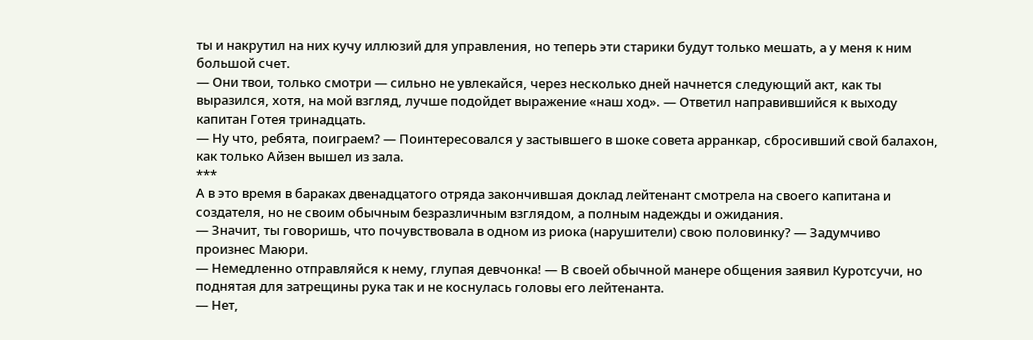ты и накрутил на них кучу иллюзий для управления, но теперь эти старики будут только мешать, а у меня к ним большой счет.
— Они твои, только смотри — сильно не увлекайся, через несколько дней начнется следующий акт, как ты выразился, хотя, на мой взгляд, лучше подойдет выражение «наш ход». — Ответил направившийся к выходу капитан Готея тринадцать.
— Ну что, ребята, поиграем? — Поинтересовался у застывшего в шоке совета арранкар, сбросивший свой балахон, как только Айзен вышел из зала.
***
А в это время в бараках двенадцатого отряда закончившая доклад лейтенант смотрела на своего капитана и создателя, но не своим обычным безразличным взглядом, а полным надежды и ожидания.
— Значит, ты говоришь, что почувствовала в одном из риока (нарушители) свою половинку? — Задумчиво произнес Маюри.
— Немедленно отправляйся к нему, глупая девчонка! — В своей обычной манере общения заявил Куротсучи, но поднятая для затрещины рука так и не коснулась головы его лейтенанта.
— Нет,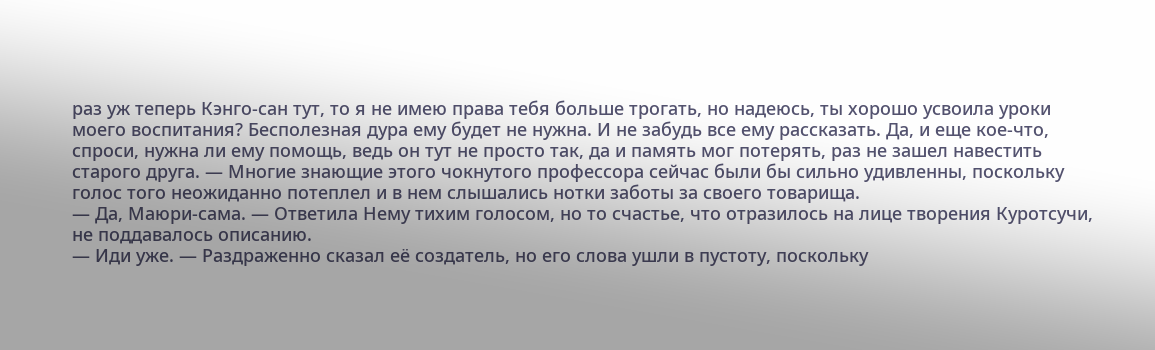раз уж теперь Кэнго-сан тут, то я не имею права тебя больше трогать, но надеюсь, ты хорошо усвоила уроки моего воспитания? Бесполезная дура ему будет не нужна. И не забудь все ему рассказать. Да, и еще кое-что, спроси, нужна ли ему помощь, ведь он тут не просто так, да и память мог потерять, раз не зашел навестить старого друга. — Многие знающие этого чокнутого профессора сейчас были бы сильно удивленны, поскольку голос того неожиданно потеплел и в нем слышались нотки заботы за своего товарища.
— Да, Маюри-сама. — Ответила Нему тихим голосом, но то счастье, что отразилось на лице творения Куротсучи, не поддавалось описанию.
— Иди уже. — Раздраженно сказал её создатель, но его слова ушли в пустоту, поскольку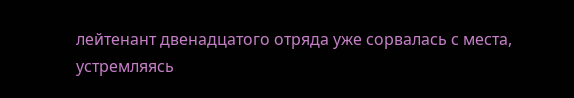лейтенант двенадцатого отряда уже сорвалась с места, устремляясь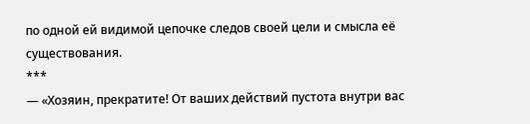по одной ей видимой цепочке следов своей цели и смысла её существования.
***
— «Хозяин, прекратите! От ваших действий пустота внутри вас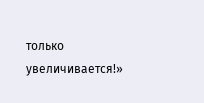только увеличивается!»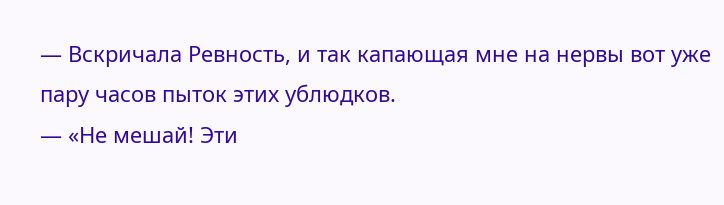— Вскричала Ревность, и так капающая мне на нервы вот уже пару часов пыток этих ублюдков.
— «Не мешай! Эти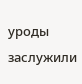уроды заслужили